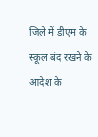जिले में डीएम के स्कूल बंद रखने के आदेश के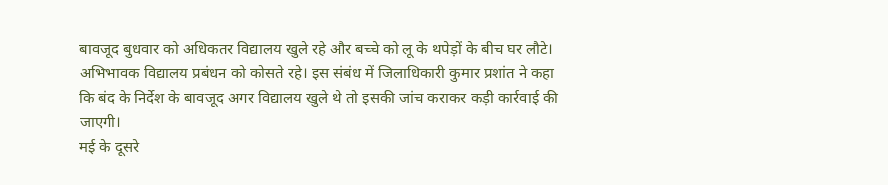बावजूद बुधवार को अधिकतर विद्यालय खुले रहे और बच्चे को लू के थपेड़ों के बीच घर लौटे। अभिभावक विद्यालय प्रबंधन को कोसते रहे। इस संबंध में जिलाधिकारी कुमार प्रशांत ने कहा कि बंद के निर्देश के बावजूद अगर विद्यालय खुले थे तो इसकी जांच कराकर कड़ी कार्रवाई की जाएगी।
मई के दूसरे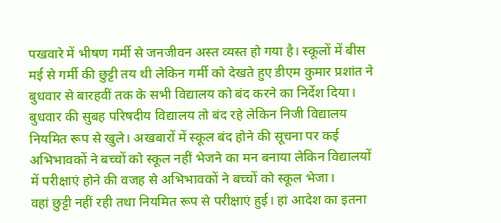पखवारे में भीषण गर्मी से जनजीवन अस्त व्यस्त हो गया है। स्कूलों में बीस मई से गर्मी की छुट्टी तय थी लेकिन गर्मी को देखते हुए डीएम कुमार प्रशांत ने बुधवार से बारहवीं तक के सभी विद्यालय को बंद करने का निर्देश दिया। बुधवार की सुबह परिषदीय विद्यालय तो बंद रहे लेकिन निजी विद्यालय नियमित रूप से खुले। अखबारों में स्कूल बंद होने की सूचना पर कई अभिभावकों ने बच्चों को स्कूल नहीं भेजने का मन बनाया लेकिन विद्यालयों में परीक्षाएं होने की वजह से अभिभावकों ने बच्चों को स्कूल भेजा।
वहां छुट्टी नहीं रही तथा नियमित रूप से परीक्षाएं हुई। हां आदेश का इतना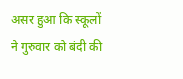असर हुआ कि स्कूलों ने गुरुवार को बंदी की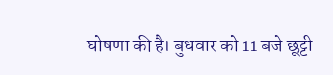घोषणा की है। बुधवार को 11 बजे छूट्टी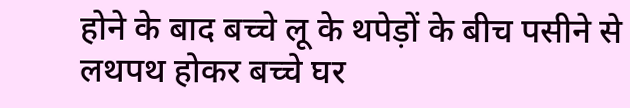होने के बाद बच्चे लू के थपेड़ों के बीच पसीने से लथपथ होकर बच्चे घर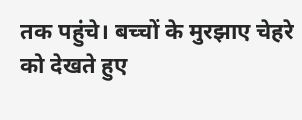तक पहुंचे। बच्चों के मुरझाए चेहरे को देखते हुए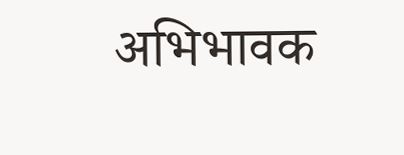अभिभावक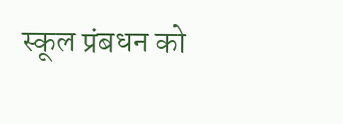स्कूल प्रंबधन को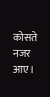कोसते नजर आए।